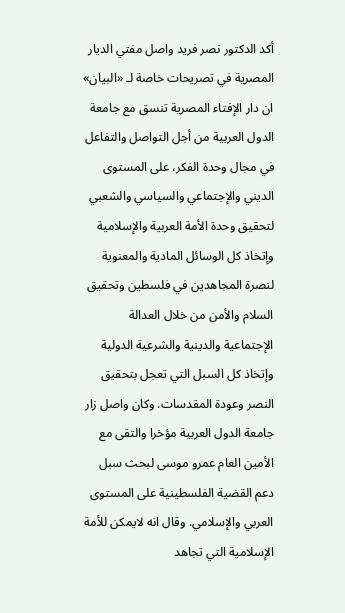أكد الدكتور نصر فريد واصل مفتي الديار المصرية في تصريحات خاصة لـ «البيان» ان دار الإفتاء المصرية تنسق مع جامعة الدول العربية من أجل التواصل والتفاعل في مجال وحدة الفكر، على المستوى الديني والإجتماعي والسياسي والشعبي لتحقيق وحدة الأمة العربية والإسلامية وإتخاذ كل الوسائل المادية والمعنوية لنصرة المجاهدين في فلسطين وتحقيق السلام والأمن من خلال العدالة الإجتماعية والدينية والشرعية الدولية وإتخاذ كل السبل التي تعجل بتحقيق النصر وعودة المقدسات. وكان واصل زار جامعة الدول العربية مؤخرا والتقى مع الأمين العام عمرو موسى لبحث سبل دعم القضية الفلسطينية على المستوى العربي والإسلامي. وقال انه لايمكن للأمة الإسلامية التي تجاهد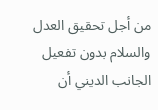من أجل تحقيق العدل والسلام بدون تفعيل الجانب الديني أن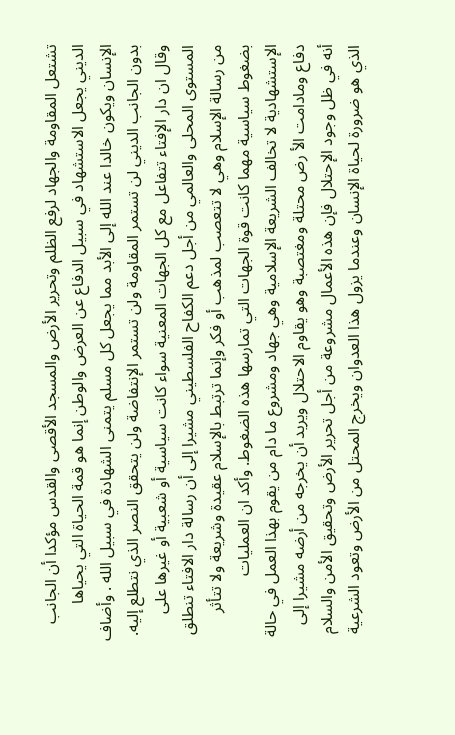تشتعل المقاومة والجهاد لرفع الظلم وتحرير الأرض والمسجد الأقصى والقدس مؤكدا أن الجانب الديني يجعل الاستشهاد في سبيل الدفاع عن العرض والوطن إنما هو قمة الحياة التي يحياها الإنسان ويكون خالدا عند الله إلى الأبد مما يجعل كل مسلم يتمنى الشهادة في سبيل الله . وأضاف بدون الجانب الديني لن تستمر المقاومة ولن تستمر الإنتفاضة ولن يتحقق النصر الذي نتطلع إليه. وقال ان دار الإفتاء تتفاعل مع كل الجهات المعنية سواء كانت سياسية أو شعبية أو غيرها على المستوى المحلى والعالمي من أجل دعم الكفاح الفلسطيني مشيرا إلى أن رسالة دار الافتاء تنطلق من رسالة الإسلام وهي لا تتعصب لمذهب أو فكر وإنما ترتبط بالإسلام عقيدة وشريعة ولا تتأثر بضغوط سياسية مهما كانت قوة الجهات التي تمارسها هذه الضغوط. وأكد ان العمليات الإستشهادية لا تخالف الشريعة الإسلامية وهي جهاد ومشروع ما دام من يقوم بهذا العمل في حالة دفاع ومادامت الأ رض محتلة ومغتصبة وهو يقاوم الاحتلال ويريد أن يخرجه من أرضه مشيرا إلى أنه في ظل وجود الإحتلال فإن هذه الأعمال مشروعة من أجل تحرير الأرض وتحقيق الأمن والسلام الذي هو ضرورة لحياة الإنسان وعندما يزول هذا العدوان ويخرج المحتل من الأرض وتعود الشرعية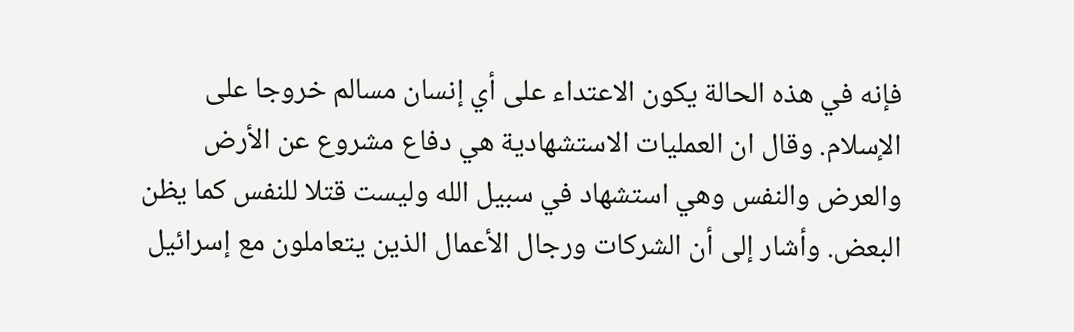فإنه في هذه الحالة يكون الاعتداء على أي إنسان مسالم خروجا على الإسلام. وقال ان العمليات الاستشهادية هي دفاع مشروع عن الأرض والعرض والنفس وهي استشهاد في سبيل الله وليست قتلا للنفس كما يظن البعض. وأشار إلى أن الشركات ورجال الأعمال الذين يتعاملون مع إسرائيل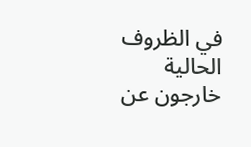في الظروف الحالية خارجون عن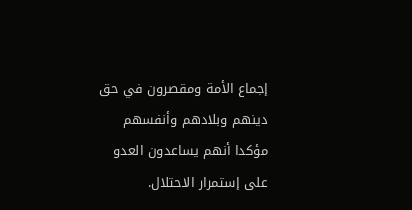إجماع الأمة ومقصرون في حق دينهم وبلادهم وأنفسهم مؤكدا أنهم يساعدون العدو على إستمرار الاحتلال.